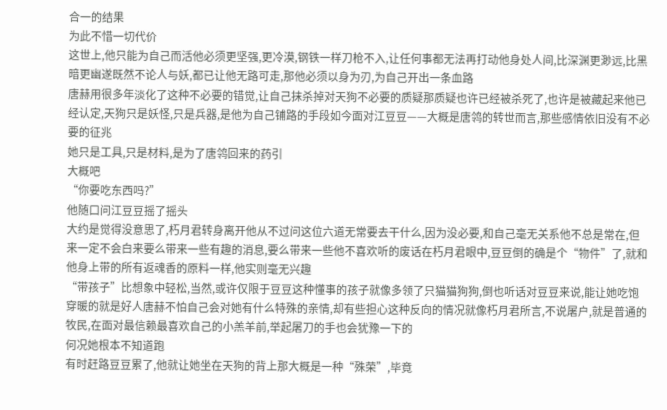合一的结果
为此不惜一切代价
这世上,他只能为自己而活他必须更坚强,更冷漠,钢铁一样刀枪不入,让任何事都无法再打动他身处人间,比深渊更渺远,比黑暗更幽遂既然不论人与妖,都已让他无路可走,那他必须以身为刃,为自己开出一条血路
唐赫用很多年淡化了这种不必要的错觉,让自己抹杀掉对天狗不必要的质疑那质疑也许已经被杀死了,也许是被藏起来他已经认定,天狗只是妖怪,只是兵器,是他为自己铺路的手段如今面对江豆豆——大概是唐鸰的转世而言,那些感情依旧没有不必要的征兆
她只是工具,只是材料,是为了唐鸰回来的药引
大概吧
“你要吃东西吗?”
他随口问江豆豆摇了摇头
大约是觉得没意思了,朽月君转身离开他从不过问这位六道无常要去干什么,因为没必要,和自己毫无关系他不总是常在,但来一定不会白来要么带来一些有趣的消息,要么带来一些他不喜欢听的废话在朽月君眼中,豆豆倒的确是个“物件”了,就和他身上带的所有返魂香的原料一样,他实则毫无兴趣
“带孩子”比想象中轻松,当然,或许仅限于豆豆这种懂事的孩子就像多领了只猫猫狗狗,倒也听话对豆豆来说,能让她吃饱穿暖的就是好人唐赫不怕自己会对她有什么特殊的亲情,却有些担心这种反向的情况就像朽月君所言,不说屠户,就是普通的牧民,在面对最信赖最喜欢自己的小羔羊前,举起屠刀的手也会犹豫一下的
何况她根本不知道跑
有时赶路豆豆累了,他就让她坐在天狗的背上那大概是一种“殊荣”,毕竟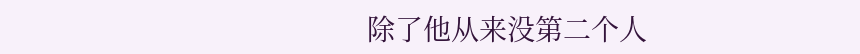除了他从来没第二个人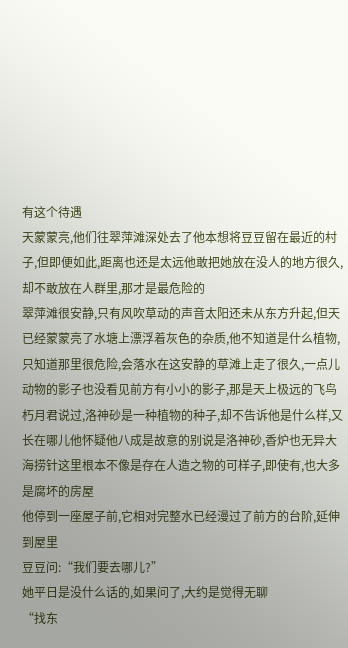有这个待遇
天蒙蒙亮,他们往翠萍滩深处去了他本想将豆豆留在最近的村子,但即便如此,距离也还是太远他敢把她放在没人的地方很久,却不敢放在人群里,那才是最危险的
翠萍滩很安静,只有风吹草动的声音太阳还未从东方升起,但天已经蒙蒙亮了水塘上漂浮着灰色的杂质,他不知道是什么植物,只知道那里很危险,会落水在这安静的草滩上走了很久,一点儿动物的影子也没看见前方有小小的影子,那是天上极远的飞鸟
朽月君说过,洛神砂是一种植物的种子,却不告诉他是什么样,又长在哪儿他怀疑他八成是故意的别说是洛神砂,香炉也无异大海捞针这里根本不像是存在人造之物的可样子,即使有,也大多是腐坏的房屋
他停到一座屋子前,它相对完整水已经漫过了前方的台阶,延伸到屋里
豆豆问:“我们要去哪儿?”
她平日是没什么话的,如果问了,大约是觉得无聊
“找东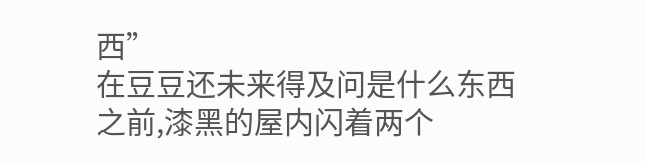西”
在豆豆还未来得及问是什么东西之前,漆黑的屋内闪着两个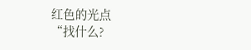红色的光点
“找什么?